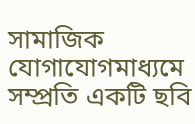সামাজিক যোগাযোগমাধ্যমে সম্প্রতি একটি ছবি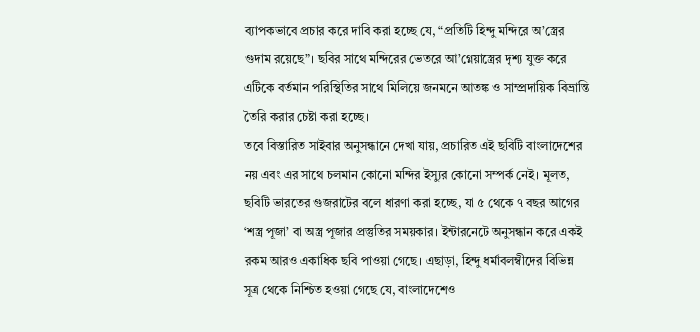ব্যাপকভাবে প্রচার করে দাবি করা হচ্ছে যে, “প্রতিটি হিন্দু মন্দিরে অ’স্ত্রের গুদাম রয়েছে”। ছবির সাথে মন্দিরের ভেতরে আ’গ্নেয়াস্ত্রের দৃশ্য যুক্ত করে এটিকে বর্তমান পরিস্থিতির সাথে মিলিয়ে জনমনে আতঙ্ক ও সাম্প্রদায়িক বিভ্রান্তি তৈরি করার চেষ্টা করা হচ্ছে।
তবে বিস্তারিত সাইবার অনুসন্ধানে দেখা যায়, প্রচারিত এই ছবিটি বাংলাদেশের নয় এবং এর সাথে চলমান কোনো মন্দির ইস্যুর কোনো সম্পর্ক নেই। মূলত, ছবিটি ভারতের গুজরাটের বলে ধারণা করা হচ্ছে, যা ৫ থেকে ৭ বছর আগের ‘শস্ত্র পূজা’ বা অস্ত্র পূজার প্রস্তুতির সময়কার। ইন্টারনেটে অনুসন্ধান করে একই রকম আরও একাধিক ছবি পাওয়া গেছে। এছাড়া, হিন্দু ধর্মাবলম্বীদের বিভিন্ন সূত্র থেকে নিশ্চিত হওয়া গেছে যে, বাংলাদেশেও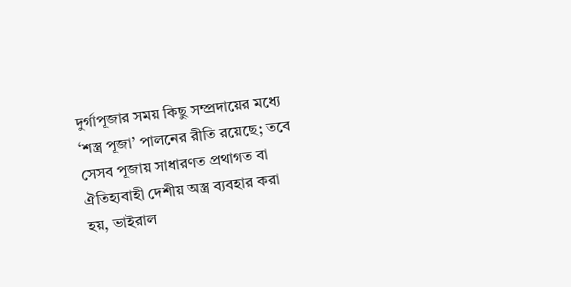দুর্গাপূজার সময় কিছু সম্প্রদায়ের মধ্যে ‘শস্ত্র পূজা’ পালনের রীতি রয়েছে; তবে সেসব পূজায় সাধারণত প্রথাগত বা ঐতিহ্যবাহী দেশীয় অস্ত্র ব্যবহার করা হয়, ভাইরাল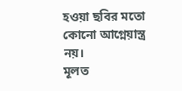হওয়া ছবির মতো কোনো আগ্নেয়াস্ত্র নয়।
মূলত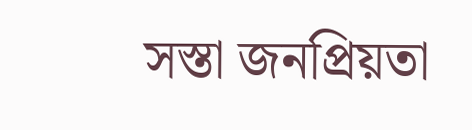সস্তা জনপ্রিয়তা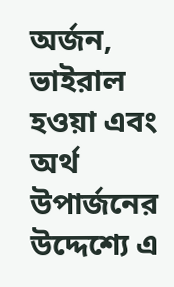অর্জন, ভাইরাল হওয়া এবং অর্থ উপার্জনের উদ্দেশ্যে এ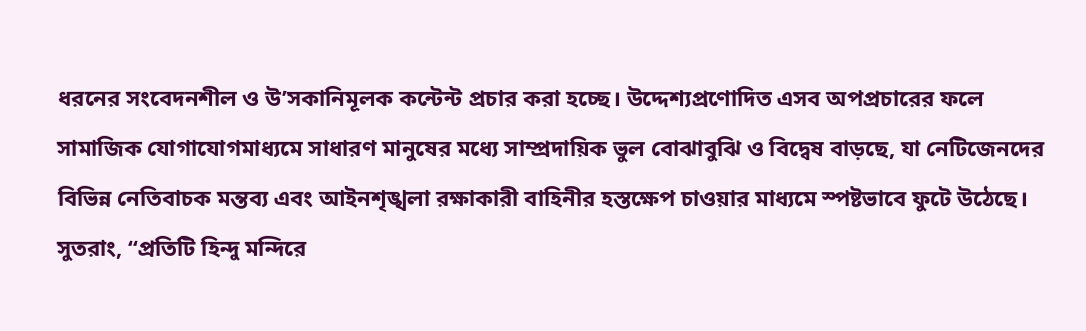ধরনের সংবেদনশীল ও উ’সকানিমূলক কন্টেন্ট প্রচার করা হচ্ছে। উদ্দেশ্যপ্রণোদিত এসব অপপ্রচারের ফলে সামাজিক যোগাযোগমাধ্যমে সাধারণ মানুষের মধ্যে সাম্প্রদায়িক ভুল বোঝাবুঝি ও বিদ্বেষ বাড়ছে, যা নেটিজেনদের বিভিন্ন নেতিবাচক মন্তব্য এবং আইনশৃঙ্খলা রক্ষাকারী বাহিনীর হস্তক্ষেপ চাওয়ার মাধ্যমে স্পষ্টভাবে ফুটে উঠেছে।
সুতরাং, “প্রতিটি হিন্দু মন্দিরে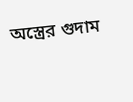অস্ত্রের গুদাম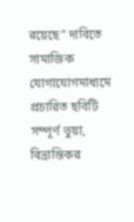রয়েছে” দাবিতে সামাজিক যোগাযোগমাধ্যমে প্রচারিত ছবিটি সম্পূর্ণ ভুয়া, বিভ্রান্তিকর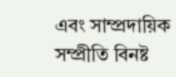এবং সাম্প্রদায়িক সম্প্রীতি বিনষ্ট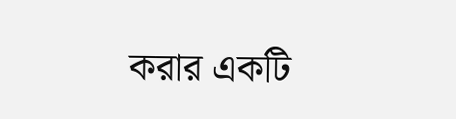করার একটি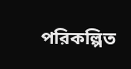পরিকল্পিত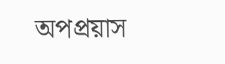অপপ্রয়াস